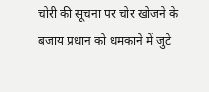चोरी की सूचना पर चोर खोजने के बजाय प्रधान को धमकाने में जुटे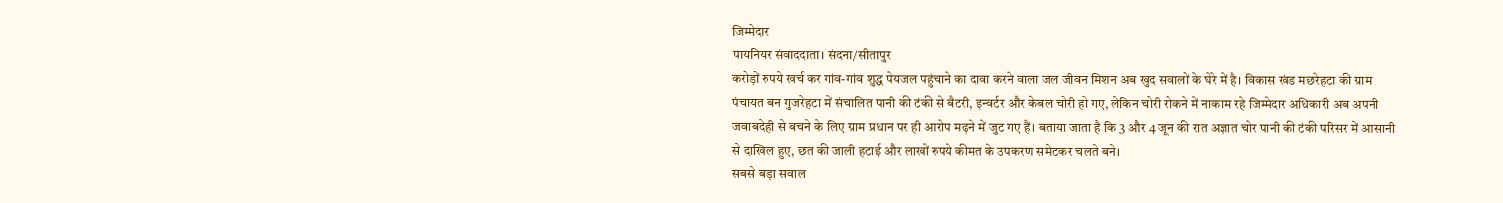जिम्मेदार
पायनियर संवाददाता। संदना/सीतापुर
करोड़ों रुपये खर्च कर गांव-गांव शुद्ध पेयजल पहुंचाने का दावा करने वाला जल जीवन मिशन अब खुद सवालों के घेरे में है। विकास खंड मछरेहटा की ग्राम पंचायत बन गुजरेहटा में संचालित पानी की टंकी से बैटरी, इन्वर्टर और केबल चोरी हो गए, लेकिन चोरी रोकने में नाकाम रहे जिम्मेदार अधिकारी अब अपनी जवाबदेही से बचने के लिए ग्राम प्रधान पर ही आरोप मढ़ने में जुट गए हैं। बताया जाता है कि 3 और 4 जून की रात अज्ञात चोर पानी की टंकी परिसर में आसानी से दाखिल हुए, छत की जाली हटाई और लाखों रुपये कीमत के उपकरण समेटकर चलते बने।
सबसे बड़ा सवाल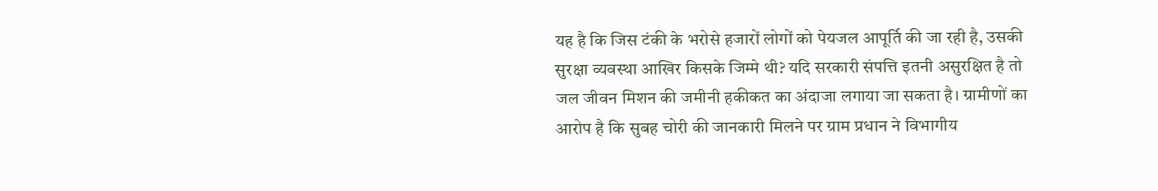यह है कि जिस टंकी के भरोसे हजारों लोगों को पेयजल आपूर्ति की जा रही है, उसकी सुरक्षा व्यवस्था आखिर किसके जिम्मे थी? यदि सरकारी संपत्ति इतनी असुरक्षित है तो जल जीवन मिशन की जमीनी हकीकत का अंदाजा लगाया जा सकता है। ग्रामीणों का आरोप है कि सुबह चोरी की जानकारी मिलने पर ग्राम प्रधान ने विभागीय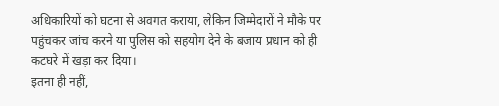अधिकारियों को घटना से अवगत कराया, लेकिन जिम्मेदारों ने मौके पर पहुंचकर जांच करने या पुलिस को सहयोग देने के बजाय प्रधान को ही कटघरे में खड़ा कर दिया।
इतना ही नहीं,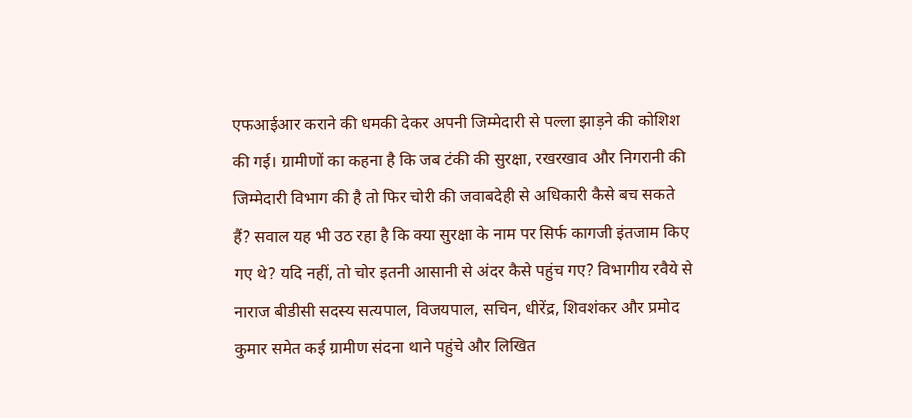एफआईआर कराने की धमकी देकर अपनी जिम्मेदारी से पल्ला झाड़ने की कोशिश की गई। ग्रामीणों का कहना है कि जब टंकी की सुरक्षा, रखरखाव और निगरानी की जिम्मेदारी विभाग की है तो फिर चोरी की जवाबदेही से अधिकारी कैसे बच सकते हैं? सवाल यह भी उठ रहा है कि क्या सुरक्षा के नाम पर सिर्फ कागजी इंतजाम किए गए थे? यदि नहीं, तो चोर इतनी आसानी से अंदर कैसे पहुंच गए? विभागीय रवैये से नाराज बीडीसी सदस्य सत्यपाल, विजयपाल, सचिन, धीरेंद्र, शिवशंकर और प्रमोद कुमार समेत कई ग्रामीण संदना थाने पहुंचे और लिखित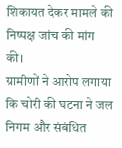शिकायत देकर मामले की निष्पक्ष जांच की मांग की।
ग्रामीणों ने आरोप लगाया कि चोरी की घटना ने जल निगम और संबंधित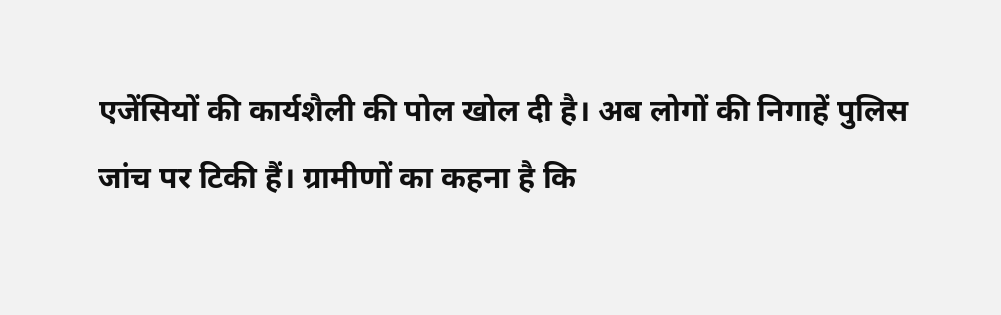एजेंसियों की कार्यशैली की पोल खोल दी है। अब लोगों की निगाहें पुलिस जांच पर टिकी हैं। ग्रामीणों का कहना है कि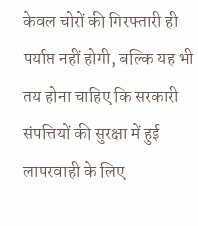केवल चोरों की गिरफ्तारी ही पर्याप्त नहीं होगी, बल्कि यह भी तय होना चाहिए कि सरकारी संपत्तियों की सुरक्षा में हुई लापरवाही के लिए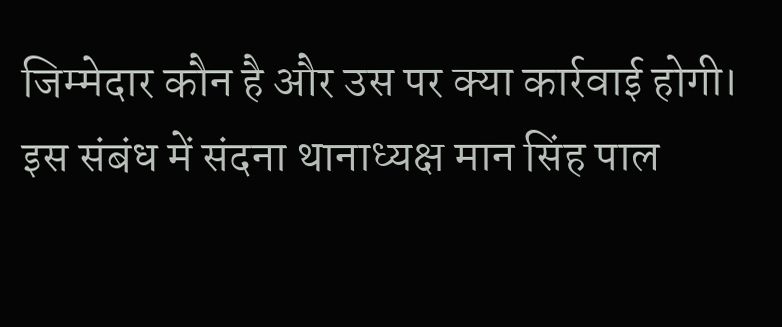जिम्मेदार कौन है और उस पर क्या कार्रवाई होगी। इस संबंध में संदना थानाध्यक्ष मान सिंह पाल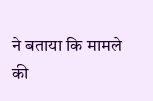ने बताया कि मामले की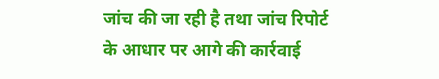जांच की जा रही है तथा जांच रिपोर्ट के आधार पर आगे की कार्रवाई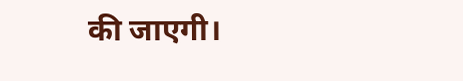की जाएगी।